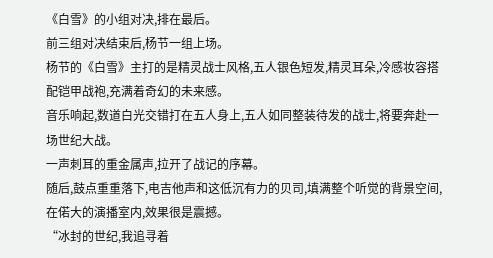《白雪》的小组对决,排在最后。
前三组对决结束后,杨节一组上场。
杨节的《白雪》主打的是精灵战士风格,五人银色短发,精灵耳朵,冷感妆容搭配铠甲战袍,充满着奇幻的未来感。
音乐响起,数道白光交错打在五人身上,五人如同整装待发的战士,将要奔赴一场世纪大战。
一声刺耳的重金属声,拉开了战记的序幕。
随后,鼓点重重落下,电吉他声和这低沉有力的贝司,填满整个听觉的背景空间,在偌大的演播室内,效果很是震撼。
“冰封的世纪,我追寻着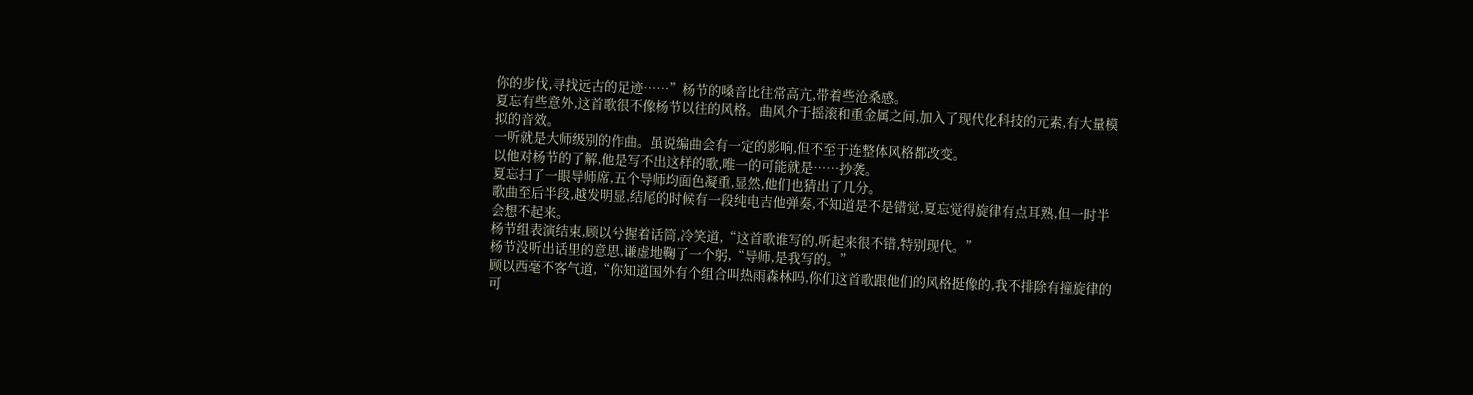你的步伐,寻找远古的足迹……”杨节的嗓音比往常高亢,带着些沧桑感。
夏忘有些意外,这首歌很不像杨节以往的风格。曲风介于摇滚和重金属之间,加入了现代化科技的元素,有大量模拟的音效。
一听就是大师级别的作曲。虽说编曲会有一定的影响,但不至于连整体风格都改变。
以他对杨节的了解,他是写不出这样的歌,唯一的可能就是……抄袭。
夏忘扫了一眼导师席,五个导师均面色凝重,显然,他们也猜出了几分。
歌曲至后半段,越发明显,结尾的时候有一段纯电吉他弹奏,不知道是不是错觉,夏忘觉得旋律有点耳熟,但一时半会想不起来。
杨节组表演结束,顾以兮握着话筒,冷笑道,“这首歌谁写的,听起来很不错,特别现代。”
杨节没听出话里的意思,谦虚地鞠了一个躬,“导师,是我写的。”
顾以西毫不客气道,“你知道国外有个组合叫热雨森林吗,你们这首歌跟他们的风格挺像的,我不排除有撞旋律的可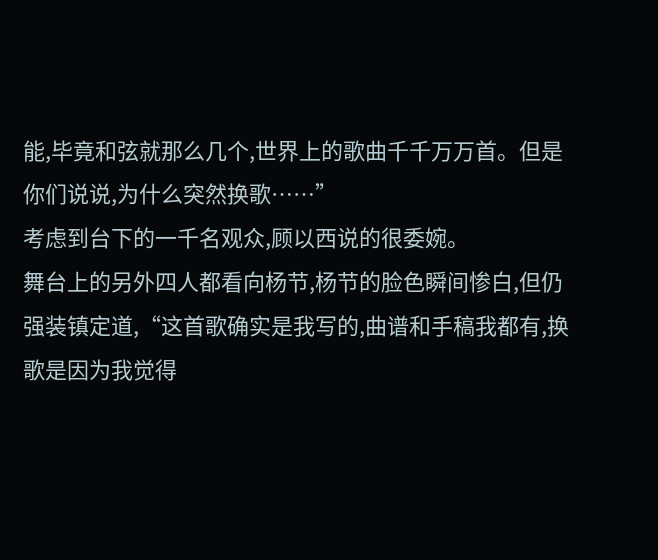能,毕竟和弦就那么几个,世界上的歌曲千千万万首。但是你们说说,为什么突然换歌……”
考虑到台下的一千名观众,顾以西说的很委婉。
舞台上的另外四人都看向杨节,杨节的脸色瞬间惨白,但仍强装镇定道,“这首歌确实是我写的,曲谱和手稿我都有,换歌是因为我觉得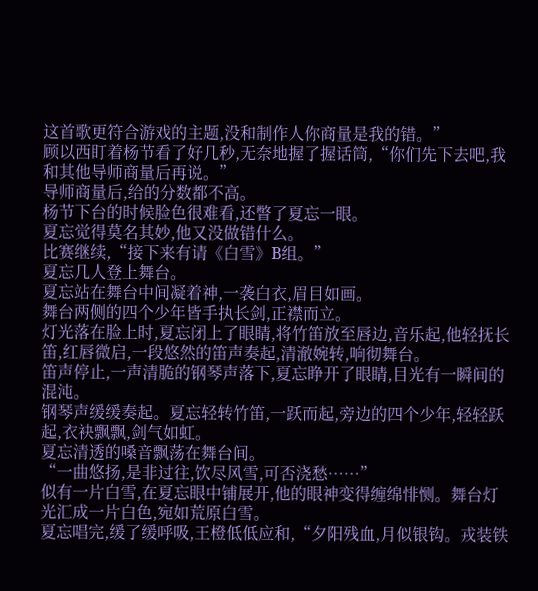这首歌更符合游戏的主题,没和制作人你商量是我的错。”
顾以西盯着杨节看了好几秒,无奈地握了握话筒,“你们先下去吧,我和其他导师商量后再说。”
导师商量后,给的分数都不高。
杨节下台的时候脸色很难看,还瞥了夏忘一眼。
夏忘觉得莫名其妙,他又没做错什么。
比赛继续,“接下来有请《白雪》B组。”
夏忘几人登上舞台。
夏忘站在舞台中间凝着神,一袭白衣,眉目如画。
舞台两侧的四个少年皆手执长剑,正襟而立。
灯光落在脸上时,夏忘闭上了眼睛,将竹笛放至唇边,音乐起,他轻抚长笛,红唇微启,一段悠然的笛声奏起,清澈婉转,响彻舞台。
笛声停止,一声清脆的钢琴声落下,夏忘睁开了眼睛,目光有一瞬间的混沌。
钢琴声缓缓奏起。夏忘轻转竹笛,一跃而起,旁边的四个少年,轻轻跃起,衣袂飘飘,剑气如虹。
夏忘清透的嗓音飘荡在舞台间。
“一曲悠扬,是非过往,饮尽风雪,可否浇愁……”
似有一片白雪,在夏忘眼中铺展开,他的眼神变得缠绵悱恻。舞台灯光汇成一片白色,宛如荒原白雪。
夏忘唱完,缓了缓呼吸,王橙低低应和,“夕阳残血,月似银钩。戎装铁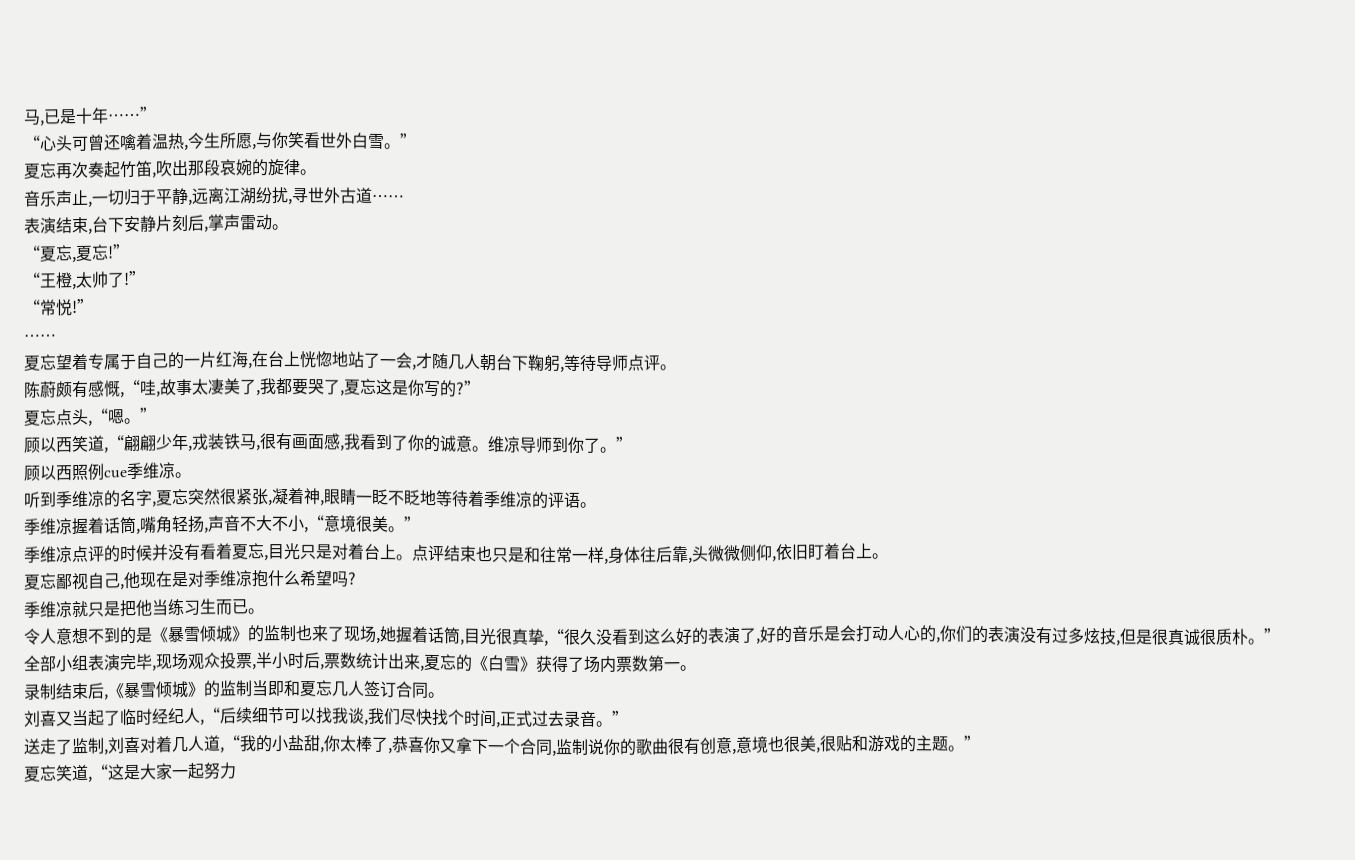马,已是十年……”
“心头可曾还噙着温热,今生所愿,与你笑看世外白雪。”
夏忘再次奏起竹笛,吹出那段哀婉的旋律。
音乐声止,一切归于平静,远离江湖纷扰,寻世外古道……
表演结束,台下安静片刻后,掌声雷动。
“夏忘,夏忘!”
“王橙,太帅了!”
“常悦!”
……
夏忘望着专属于自己的一片红海,在台上恍惚地站了一会,才随几人朝台下鞠躬,等待导师点评。
陈蔚颇有感慨,“哇,故事太凄美了,我都要哭了,夏忘这是你写的?”
夏忘点头,“嗯。”
顾以西笑道,“翩翩少年,戎装铁马,很有画面感,我看到了你的诚意。维凉导师到你了。”
顾以西照例cue季维凉。
听到季维凉的名字,夏忘突然很紧张,凝着神,眼睛一眨不眨地等待着季维凉的评语。
季维凉握着话筒,嘴角轻扬,声音不大不小,“意境很美。”
季维凉点评的时候并没有看着夏忘,目光只是对着台上。点评结束也只是和往常一样,身体往后靠,头微微侧仰,依旧盯着台上。
夏忘鄙视自己,他现在是对季维凉抱什么希望吗?
季维凉就只是把他当练习生而已。
令人意想不到的是《暴雪倾城》的监制也来了现场,她握着话筒,目光很真挚,“很久没看到这么好的表演了,好的音乐是会打动人心的,你们的表演没有过多炫技,但是很真诚很质朴。”
全部小组表演完毕,现场观众投票,半小时后,票数统计出来,夏忘的《白雪》获得了场内票数第一。
录制结束后,《暴雪倾城》的监制当即和夏忘几人签订合同。
刘喜又当起了临时经纪人,“后续细节可以找我谈,我们尽快找个时间,正式过去录音。”
送走了监制,刘喜对着几人道,“我的小盐甜,你太棒了,恭喜你又拿下一个合同,监制说你的歌曲很有创意,意境也很美,很贴和游戏的主题。”
夏忘笑道,“这是大家一起努力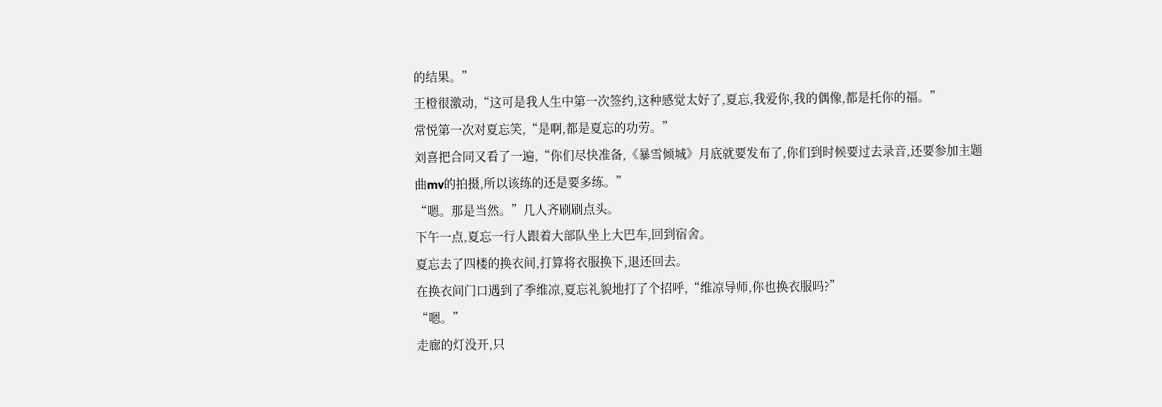的结果。”
王橙很激动,“这可是我人生中第一次签约,这种感觉太好了,夏忘,我爱你,我的偶像,都是托你的福。”
常悦第一次对夏忘笑,“是啊,都是夏忘的功劳。”
刘喜把合同又看了一遍,“你们尽快准备,《暴雪倾城》月底就要发布了,你们到时候要过去录音,还要参加主题曲mv的拍摄,所以该练的还是要多练。”
“嗯。那是当然。”几人齐刷刷点头。
下午一点,夏忘一行人跟着大部队坐上大巴车,回到宿舍。
夏忘去了四楼的换衣间,打算将衣服换下,退还回去。
在换衣间门口遇到了季维凉,夏忘礼貌地打了个招呼,“维凉导师,你也换衣服吗?”
“嗯。”
走廊的灯没开,只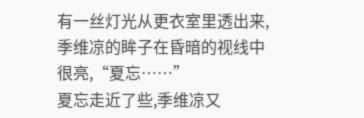有一丝灯光从更衣室里透出来,季维凉的眸子在昏暗的视线中很亮,“夏忘……”
夏忘走近了些,季维凉又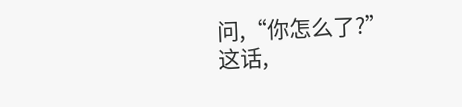问,“你怎么了?”
这话,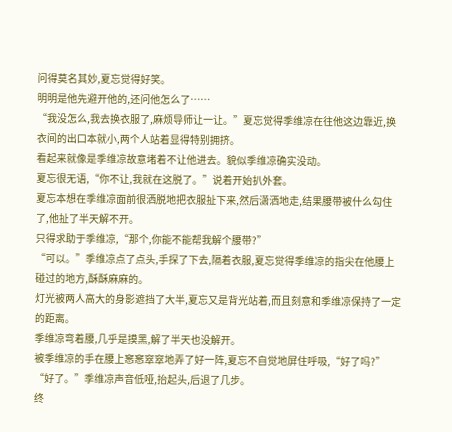问得莫名其妙,夏忘觉得好笑。
明明是他先避开他的,还问他怎么了……
“我没怎么,我去换衣服了,麻烦导师让一让。”夏忘觉得季维凉在往他这边靠近,换衣间的出口本就小,两个人站着显得特别拥挤。
看起来就像是季维凉故意堵着不让他进去。貌似季维凉确实没动。
夏忘很无语,“你不让,我就在这脱了。”说着开始扒外套。
夏忘本想在季维凉面前很洒脱地把衣服扯下来,然后潇洒地走,结果腰带被什么勾住了,他扯了半天解不开。
只得求助于季维凉,“那个,你能不能帮我解个腰带?”
“可以。”季维凉点了点头,手探了下去,隔着衣服,夏忘觉得季维凉的指尖在他腰上碰过的地方,酥酥麻麻的。
灯光被两人高大的身影遮挡了大半,夏忘又是背光站着,而且刻意和季维凉保持了一定的距离。
季维凉弯着腰,几乎是摸黑,解了半天也没解开。
被季维凉的手在腰上窸窸窣窣地弄了好一阵,夏忘不自觉地屏住呼吸,“好了吗?”
“好了。”季维凉声音低哑,抬起头,后退了几步。
终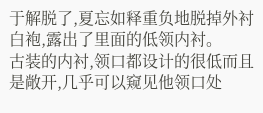于解脱了,夏忘如释重负地脱掉外衬白袍,露出了里面的低领内衬。
古装的内衬,领口都设计的很低而且是敞开,几乎可以窥见他领口处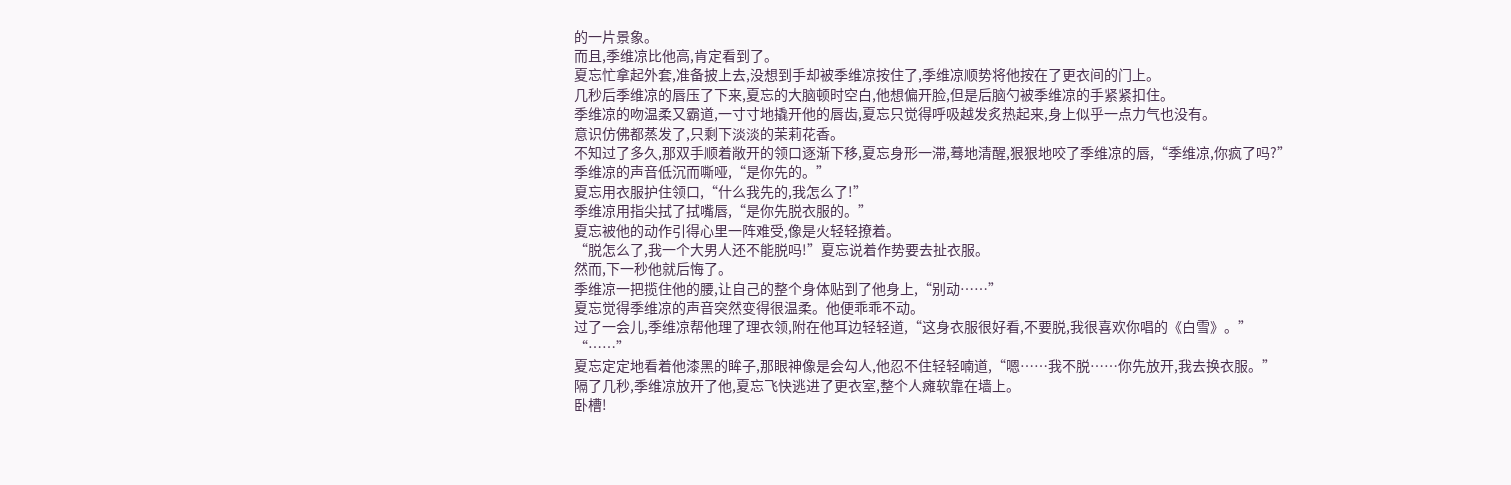的一片景象。
而且,季维凉比他高,肯定看到了。
夏忘忙拿起外套,准备披上去,没想到手却被季维凉按住了,季维凉顺势将他按在了更衣间的门上。
几秒后季维凉的唇压了下来,夏忘的大脑顿时空白,他想偏开脸,但是后脑勺被季维凉的手紧紧扣住。
季维凉的吻温柔又霸道,一寸寸地撬开他的唇齿,夏忘只觉得呼吸越发炙热起来,身上似乎一点力气也没有。
意识仿佛都蒸发了,只剩下淡淡的茉莉花香。
不知过了多久,那双手顺着敞开的领口逐渐下移,夏忘身形一滞,蓦地清醒,狠狠地咬了季维凉的唇,“季维凉,你疯了吗?”
季维凉的声音低沉而嘶哑,“是你先的。”
夏忘用衣服护住领口,“什么我先的,我怎么了!”
季维凉用指尖拭了拭嘴唇,“是你先脱衣服的。”
夏忘被他的动作引得心里一阵难受,像是火轻轻撩着。
“脱怎么了,我一个大男人还不能脱吗!”夏忘说着作势要去扯衣服。
然而,下一秒他就后悔了。
季维凉一把揽住他的腰,让自己的整个身体贴到了他身上,“别动……”
夏忘觉得季维凉的声音突然变得很温柔。他便乖乖不动。
过了一会儿,季维凉帮他理了理衣领,附在他耳边轻轻道,“这身衣服很好看,不要脱,我很喜欢你唱的《白雪》。”
“……”
夏忘定定地看着他漆黑的眸子,那眼神像是会勾人,他忍不住轻轻喃道,“嗯……我不脱……你先放开,我去换衣服。”
隔了几秒,季维凉放开了他,夏忘飞快逃进了更衣室,整个人瘫软靠在墙上。
卧槽!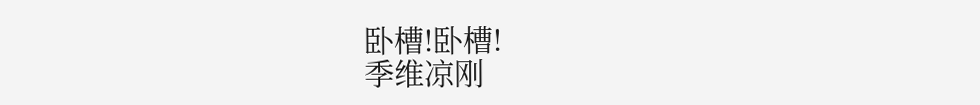卧槽!卧槽!
季维凉刚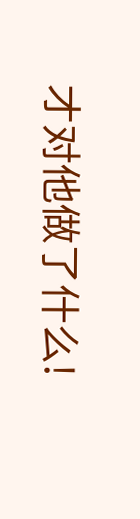才对他做了什么!